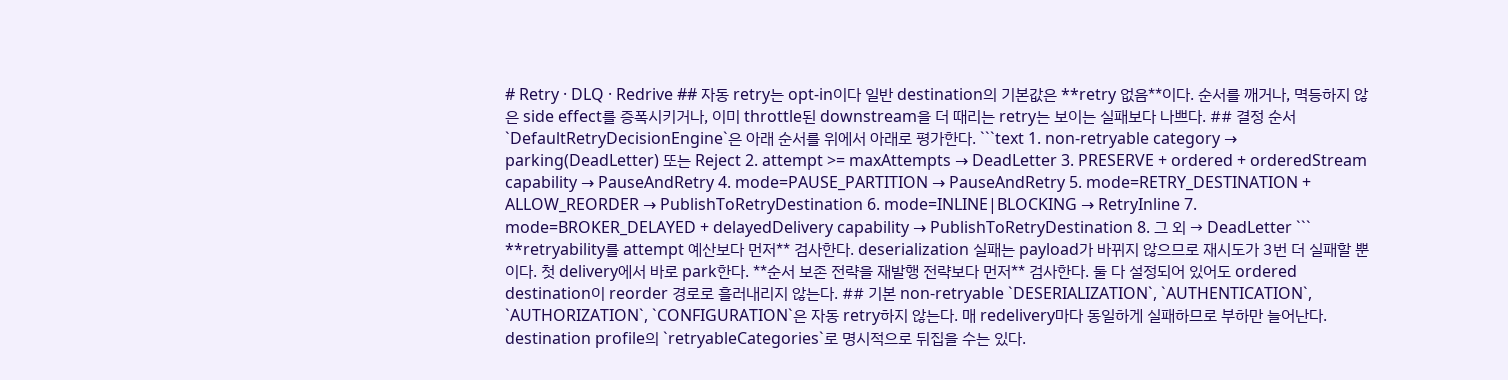# Retry · DLQ · Redrive ## 자동 retry는 opt-in이다 일반 destination의 기본값은 **retry 없음**이다. 순서를 깨거나, 멱등하지 않은 side effect를 증폭시키거나, 이미 throttle된 downstream을 더 때리는 retry는 보이는 실패보다 나쁘다. ## 결정 순서 `DefaultRetryDecisionEngine`은 아래 순서를 위에서 아래로 평가한다. ```text 1. non-retryable category → parking(DeadLetter) 또는 Reject 2. attempt >= maxAttempts → DeadLetter 3. PRESERVE + ordered + orderedStream capability → PauseAndRetry 4. mode=PAUSE_PARTITION → PauseAndRetry 5. mode=RETRY_DESTINATION + ALLOW_REORDER → PublishToRetryDestination 6. mode=INLINE|BLOCKING → RetryInline 7. mode=BROKER_DELAYED + delayedDelivery capability → PublishToRetryDestination 8. 그 외 → DeadLetter ``` **retryability를 attempt 예산보다 먼저** 검사한다. deserialization 실패는 payload가 바뀌지 않으므로 재시도가 3번 더 실패할 뿐이다. 첫 delivery에서 바로 park한다. **순서 보존 전략을 재발행 전략보다 먼저** 검사한다. 둘 다 설정되어 있어도 ordered destination이 reorder 경로로 흘러내리지 않는다. ## 기본 non-retryable `DESERIALIZATION`, `AUTHENTICATION`, `AUTHORIZATION`, `CONFIGURATION`은 자동 retry하지 않는다. 매 redelivery마다 동일하게 실패하므로 부하만 늘어난다. destination profile의 `retryableCategories`로 명시적으로 뒤집을 수는 있다.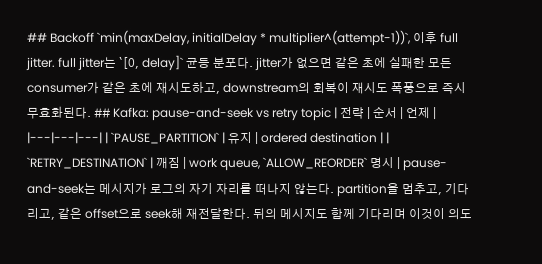## Backoff `min(maxDelay, initialDelay * multiplier^(attempt-1))`, 이후 full jitter. full jitter는 `[0, delay]` 균등 분포다. jitter가 없으면 같은 초에 실패한 모든 consumer가 같은 초에 재시도하고, downstream의 회복이 재시도 폭풍으로 즉시 무효화된다. ## Kafka: pause-and-seek vs retry topic | 전략 | 순서 | 언제 | |---|---|---| | `PAUSE_PARTITION` | 유지 | ordered destination | | `RETRY_DESTINATION` | 깨짐 | work queue, `ALLOW_REORDER` 명시 | pause-and-seek는 메시지가 로그의 자기 자리를 떠나지 않는다. partition을 멈추고, 기다리고, 같은 offset으로 seek해 재전달한다. 뒤의 메시지도 함께 기다리며 이것이 의도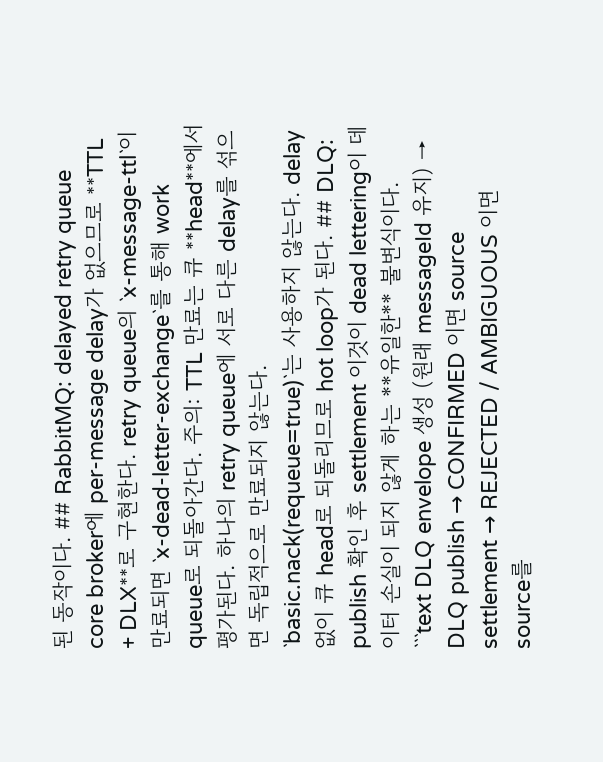된 동작이다. ## RabbitMQ: delayed retry queue core broker에 per-message delay가 없으므로 **TTL + DLX**로 구현한다. retry queue의 `x-message-ttl`이 만료되면 `x-dead-letter-exchange`를 통해 work queue로 되돌아간다. 주의: TTL 만료는 큐 **head**에서 평가된다. 하나의 retry queue에 서로 다른 delay를 섞으면 독립적으로 만료되지 않는다. `basic.nack(requeue=true)`는 사용하지 않는다. delay 없이 큐 head로 되돌리므로 hot loop가 된다. ## DLQ: publish 확인 후 settlement 이것이 dead lettering이 데이터 손실이 되지 않게 하는 **유일한** 불변식이다. ```text DLQ envelope 생성 (원래 messageId 유지) → DLQ publish → CONFIRMED 이면 source settlement → REJECTED / AMBIGUOUS 이면 source를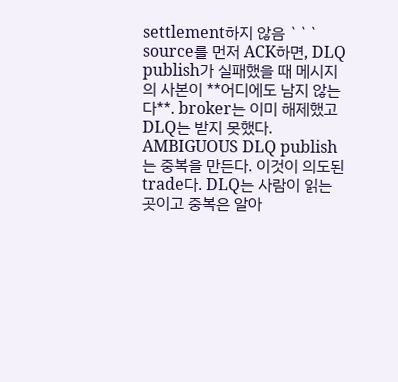settlement하지 않음 ``` source를 먼저 ACK하면, DLQ publish가 실패했을 때 메시지의 사본이 **어디에도 남지 않는다**. broker는 이미 해제했고 DLQ는 받지 못했다. AMBIGUOUS DLQ publish는 중복을 만든다. 이것이 의도된 trade다. DLQ는 사람이 읽는 곳이고 중복은 알아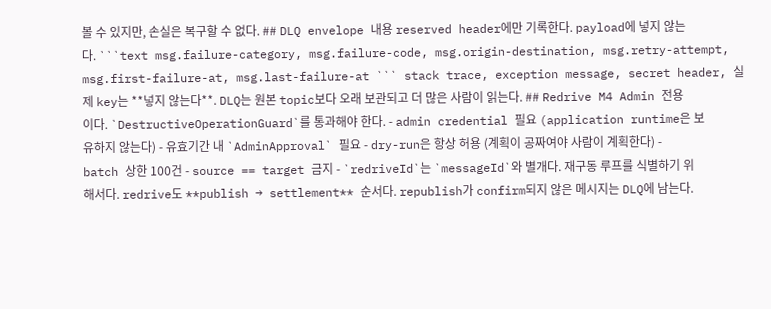볼 수 있지만, 손실은 복구할 수 없다. ## DLQ envelope 내용 reserved header에만 기록한다. payload에 넣지 않는다. ```text msg.failure-category, msg.failure-code, msg.origin-destination, msg.retry-attempt, msg.first-failure-at, msg.last-failure-at ``` stack trace, exception message, secret header, 실제 key는 **넣지 않는다**. DLQ는 원본 topic보다 오래 보관되고 더 많은 사람이 읽는다. ## Redrive M4 Admin 전용이다. `DestructiveOperationGuard`를 통과해야 한다. - admin credential 필요 (application runtime은 보유하지 않는다) - 유효기간 내 `AdminApproval` 필요 - dry-run은 항상 허용 (계획이 공짜여야 사람이 계획한다) - batch 상한 100건 - source == target 금지 - `redriveId`는 `messageId`와 별개다. 재구동 루프를 식별하기 위해서다. redrive도 **publish → settlement** 순서다. republish가 confirm되지 않은 메시지는 DLQ에 남는다.